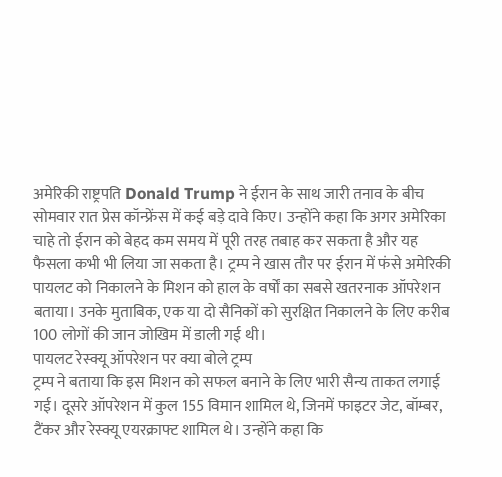अमेरिकी राष्ट्रपति Donald Trump ने ईरान के साथ जारी तनाव के बीच सोमवार रात प्रेस कॉन्फ्रेंस में कई बड़े दावे किए। उन्होंने कहा कि अगर अमेरिका चाहे तो ईरान को बेहद कम समय में पूरी तरह तबाह कर सकता है और यह फैसला कभी भी लिया जा सकता है। ट्रम्प ने खास तौर पर ईरान में फंसे अमेरिकी पायलट को निकालने के मिशन को हाल के वर्षों का सबसे खतरनाक ऑपरेशन बताया। उनके मुताबिक, एक या दो सैनिकों को सुरक्षित निकालने के लिए करीब 100 लोगों की जान जोखिम में डाली गई थी।
पायलट रेस्क्यू ऑपरेशन पर क्या बोले ट्रम्प
ट्रम्प ने बताया कि इस मिशन को सफल बनाने के लिए भारी सैन्य ताकत लगाई गई। दूसरे ऑपरेशन में कुल 155 विमान शामिल थे, जिनमें फाइटर जेट, बॉम्बर, टैंकर और रेस्क्यू एयरक्राफ्ट शामिल थे। उन्होंने कहा कि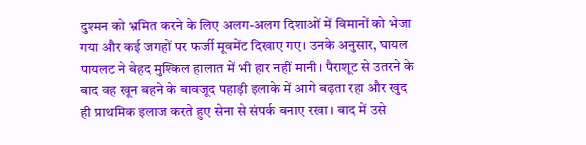दुश्मन को भ्रमित करने के लिए अलग-अलग दिशाओं में विमानों को भेजा गया और कई जगहों पर फर्जी मूवमेंट दिखाए गए। उनके अनुसार, घायल पायलट ने बेहद मुश्किल हालात में भी हार नहीं मानी। पैराशूट से उतरने के बाद वह खून बहने के बावजूद पहाड़ी इलाके में आगे बढ़ता रहा और खुद ही प्राथमिक इलाज करते हुए सेना से संपर्क बनाए रखा। बाद में उसे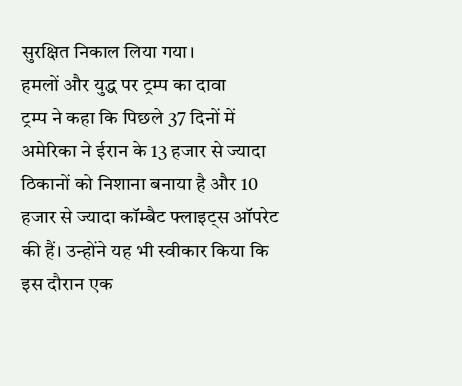सुरक्षित निकाल लिया गया।
हमलों और युद्ध पर ट्रम्प का दावा
ट्रम्प ने कहा कि पिछले 37 दिनों में अमेरिका ने ईरान के 13 हजार से ज्यादा ठिकानों को निशाना बनाया है और 10 हजार से ज्यादा कॉम्बैट फ्लाइट्स ऑपरेट की हैं। उन्होंने यह भी स्वीकार किया कि इस दौरान एक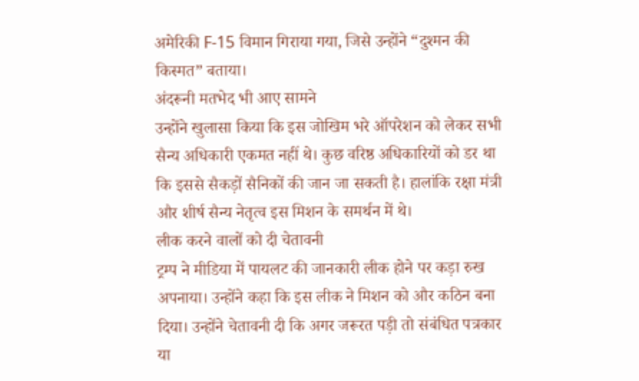अमेरिकी F-15 विमान गिराया गया, जिसे उन्होंने “दुश्मन की किस्मत” बताया।
अंदरूनी मतभेद भी आए सामने
उन्होंने खुलासा किया कि इस जोखिम भरे ऑपरेशन को लेकर सभी सैन्य अधिकारी एकमत नहीं थे। कुछ वरिष्ठ अधिकारियों को डर था कि इससे सैकड़ों सैनिकों की जान जा सकती है। हालांकि रक्षा मंत्री और शीर्ष सैन्य नेतृत्व इस मिशन के समर्थन में थे।
लीक करने वालों को दी चेतावनी
ट्रम्प ने मीडिया में पायलट की जानकारी लीक होने पर कड़ा रुख अपनाया। उन्होंने कहा कि इस लीक ने मिशन को और कठिन बना दिया। उन्होंने चेतावनी दी कि अगर जरूरत पड़ी तो संबंधित पत्रकार या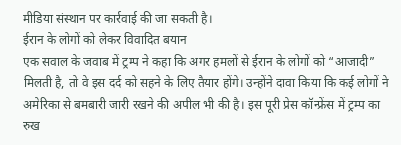मीडिया संस्थान पर कार्रवाई की जा सकती है।
ईरान के लोगों को लेकर विवादित बयान
एक सवाल के जवाब में ट्रम्प ने कहा कि अगर हमलों से ईरान के लोगों को “आजादी” मिलती है, तो वे इस दर्द को सहने के लिए तैयार होंगे। उन्होंने दावा किया कि कई लोगों ने अमेरिका से बमबारी जारी रखने की अपील भी की है। इस पूरी प्रेस कॉन्फ्रेंस में ट्रम्प का रुख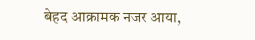बेहद आक्रामक नजर आया,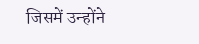जिसमें उन्होंने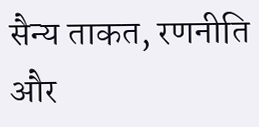सैन्य ताकत, रणनीति और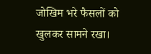जोखिम भरे फैसलों को खुलकर सामने रखा।